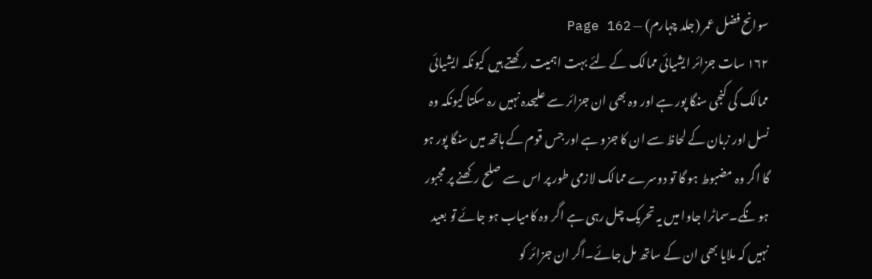سوانح فضل عمر (جلد چہارم) — Page 162
۱۶۲ سات جزائر ایشیائی ممالک کے لئے بہت اہمیت رکھتے ہیں کیونکہ ایشیائی ممالک کی کنجی سنگا پور ہے اور وہ بھی ان جزائر سے علیحدہ نہیں رہ سکتا کیونکہ وہ نسل اور زبان کے لحاظ سے ان کا جزو ہے اور جس قوم کے ہاتھ میں سنگا پور ہو گا اگر وہ مضبوط ہو گا تو دوسرے ممالک لازمی طور پر اس سے صلح رکھنے پر مجبور ہو نگے۔سماٹرا جاوا میں یہ تحریک چل رہی ہے اگر وہ کامیاب ہو جائے تو بعید نہیں کہ ملایا بھی ان کے ساتھ مل جائے۔اگر ان جزائر کو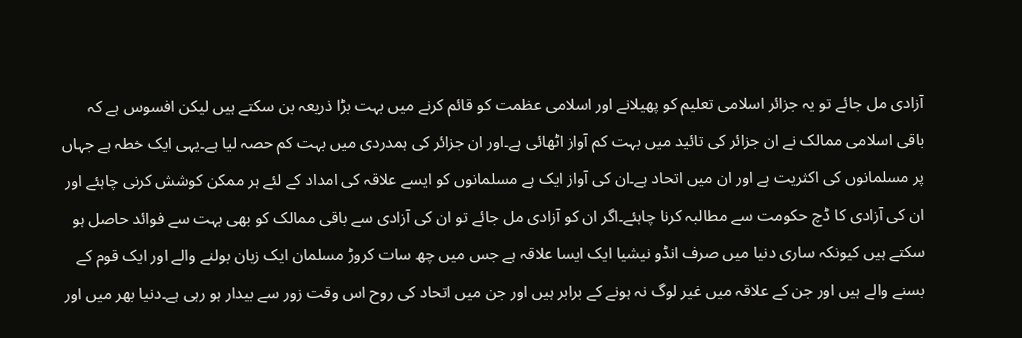آزادی مل جائے تو یہ جزائر اسلامی تعلیم کو پھیلانے اور اسلامی عظمت کو قائم کرنے میں بہت بڑا ذریعہ بن سکتے ہیں لیکن افسوس ہے کہ باقی اسلامی ممالک نے ان جزائر کی تائید میں بہت کم آواز اٹھائی ہے۔اور ان جزائر کی ہمدردی میں بہت کم حصہ لیا ہے۔یہی ایک خطہ ہے جہاں پر مسلمانوں کی اکثریت ہے اور ان میں اتحاد ہے۔ان کی آواز ایک ہے مسلمانوں کو ایسے علاقہ کی امداد کے لئے ہر ممکن کوشش کرنی چاہئے اور ان کی آزادی کا ڈچ حکومت سے مطالبہ کرنا چاہئے۔اگر ان کو آزادی مل جائے تو ان کی آزادی سے باقی ممالک کو بھی بہت سے فوائد حاصل ہو سکتے ہیں کیونکہ ساری دنیا میں صرف انڈو نیشیا ایک ایسا علاقہ ہے جس میں چھ سات کروڑ مسلمان ایک زبان بولنے والے اور ایک قوم کے بسنے والے ہیں اور جن کے علاقہ میں غیر لوگ نہ ہونے کے برابر ہیں اور جن میں اتحاد کی روح اس وقت زور سے بیدار ہو رہی ہے۔دنیا بھر میں اور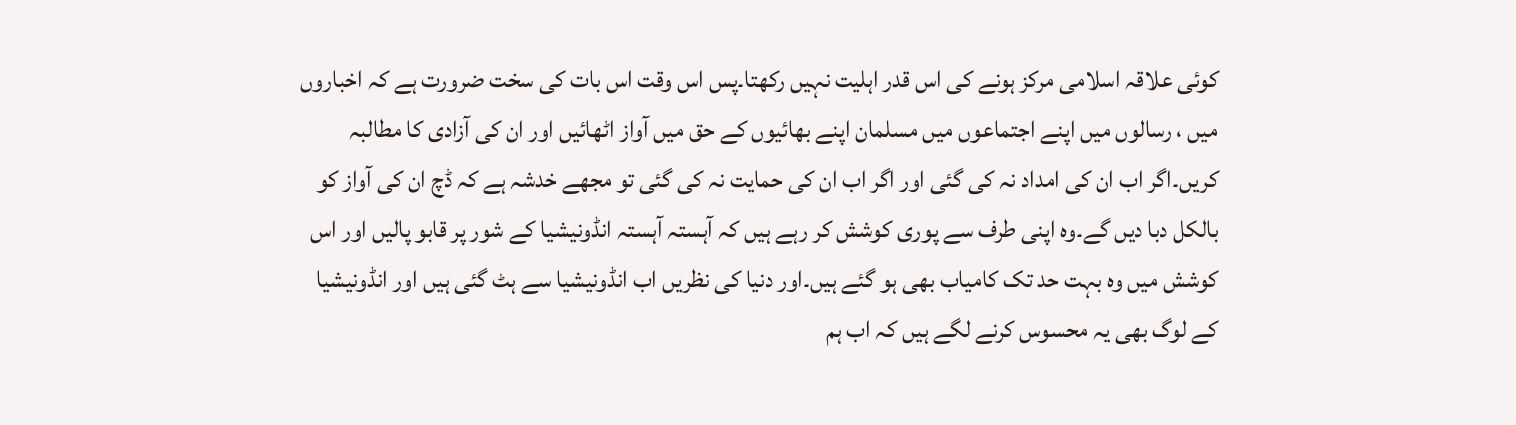کوئی علاقہ اسلامی مرکز ہونے کی اس قدر اہلیت نہیں رکھتا۔پس اس وقت اس بات کی سخت ضرورت ہے کہ اخباروں میں ، رسالوں میں اپنے اجتماعوں میں مسلمان اپنے بھائیوں کے حق میں آواز اٹھائیں اور ان کی آزادی کا مطالبہ کریں۔اگر اب ان کی امداد نہ کی گئی اور اگر اب ان کی حمایت نہ کی گئی تو مجھے خدشہ ہے کہ ڈچ ان کی آواز کو بالکل دبا دیں گے۔وہ اپنی طرف سے پوری کوشش کر رہے ہیں کہ آہستہ آہستہ انڈونیشیا کے شور پر قابو پالیں اور اس کوشش میں وہ بہت حد تک کامیاب بھی ہو گئے ہیں۔اور دنیا کی نظریں اب انڈونیشیا سے ہٹ گئی ہیں اور انڈونیشیا کے لوگ بھی یہ محسوس کرنے لگے ہیں کہ اب ہم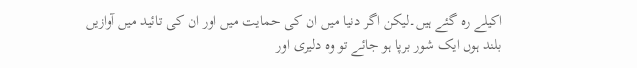اکیلے رہ گئے ہیں۔لیکن اگر دنیا میں ان کی حمایت میں اور ان کی تائید میں آوازیں بلند ہوں ایک شور برپا ہو جائے تو وہ دلیری اور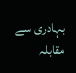بہادری سے مقابلہ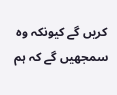کریں گے کیونکہ وہ سمجھیں گے کہ ہم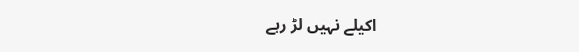اکیلے نہیں لڑ رہے